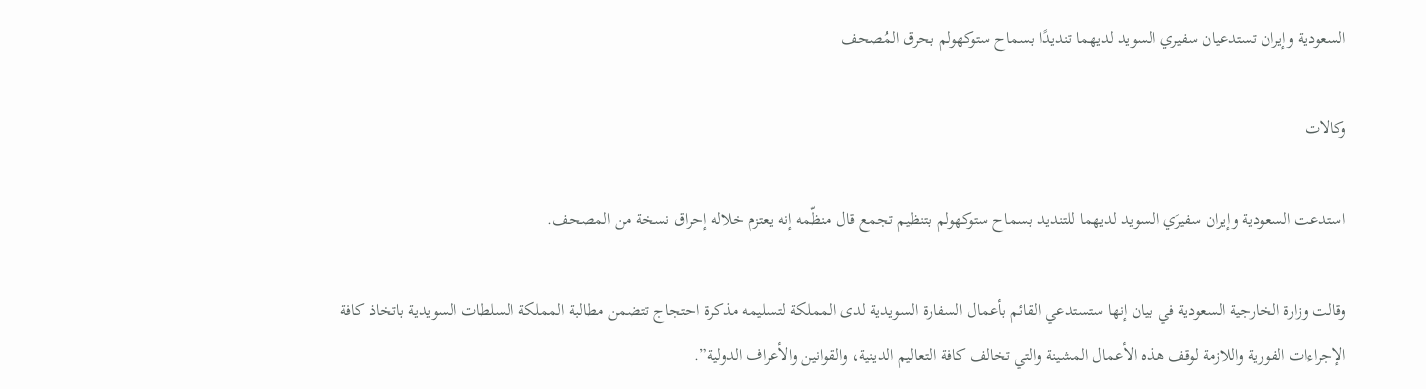السعودية وإيران تستدعيان سفيري السويد لديهما تنديدًا بسماح ستوكهولم بحرق المُصحف

وكالات

استدعت السعودية وإيران سفيرَي السويد لديهما للتنديد بسماح ستوكهولم بتنظيم تجمع قال منظّمه إنه يعتزم خلاله إحراق نسخة من المصحف.

وقالت وزارة الخارجية السعودية في بيان إنها ستستدعي القائم بأعمال السفارة السويدية لدى المملكة لتسليمه مذكرة احتجاج تتضمن مطالبة المملكة السلطات السويدية باتخاذ كافة الإجراءات الفورية واللازمة لوقف هذه الأعمال المشينة والتي تخالف كافة التعاليم الدينية، والقوانين والأعراف الدولية”.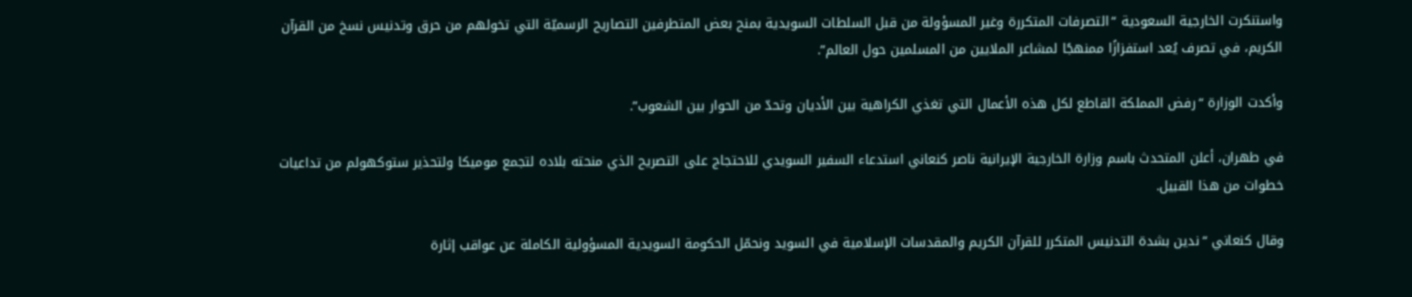واستنكرت الخارجية السعودية “التصرفات المتكررة وغير المسؤولة من قبل السلطات السويدية بمنح بعض المتطرفين التصاريح الرسميّة التي تخولهم من حرق وتدنيس نسخ من القرآن الكريم، في تصرف يُعد استفزازًا ممنهجًا لمشاعر الملايين من المسلمين حول العالم”.

وأكدت الوزارة “رفض المملكة القاطع لكل هذه الأعمال التي تغذي الكراهية بين الأديان وتحدّ من الحوار بين الشعوب”.

في طهران، أعلن المتحدث باسم وزارة الخارجية الإيرانية ناصر كنعاني استدعاء السفير السويدي للاحتجاج على التصريح الذي منحته بلاده لتجمع موميكا ولتحذير ستوكهولم من تداعيات خطوات من هذا القبيل.

وقال كنعاني “ندين بشدة التدنيس المتكرر للقرآن الكريم والمقدسات الإسلامية في السويد ونحمّل الحكومة السويدية المسؤولية الكاملة عن عواقب إثارة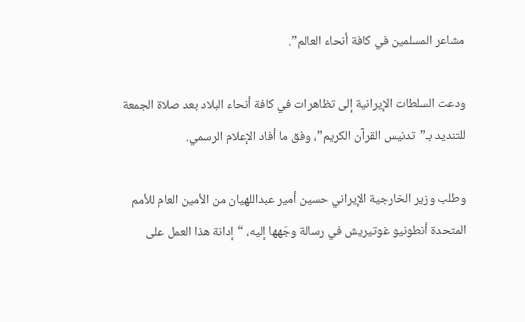مشاعر المسلمين في كافة أنحاء العالم”.

ودعت السلطات الإيرانية إلى تظاهرات في كافة أنحاء البلاد بعد صلاة الجمعة للتنديد بـ”تدنيس القرآن الكريم”، وفق ما أفاد الإعلام الرسمي.

وطلب وزير الخارجية الإيراني حسين أمير عبداللهيان من الأمين العام للأمم المتحدة أنطونيو غوتيريش في رسالة وجّهها إليه، “إدانة هذا العمل على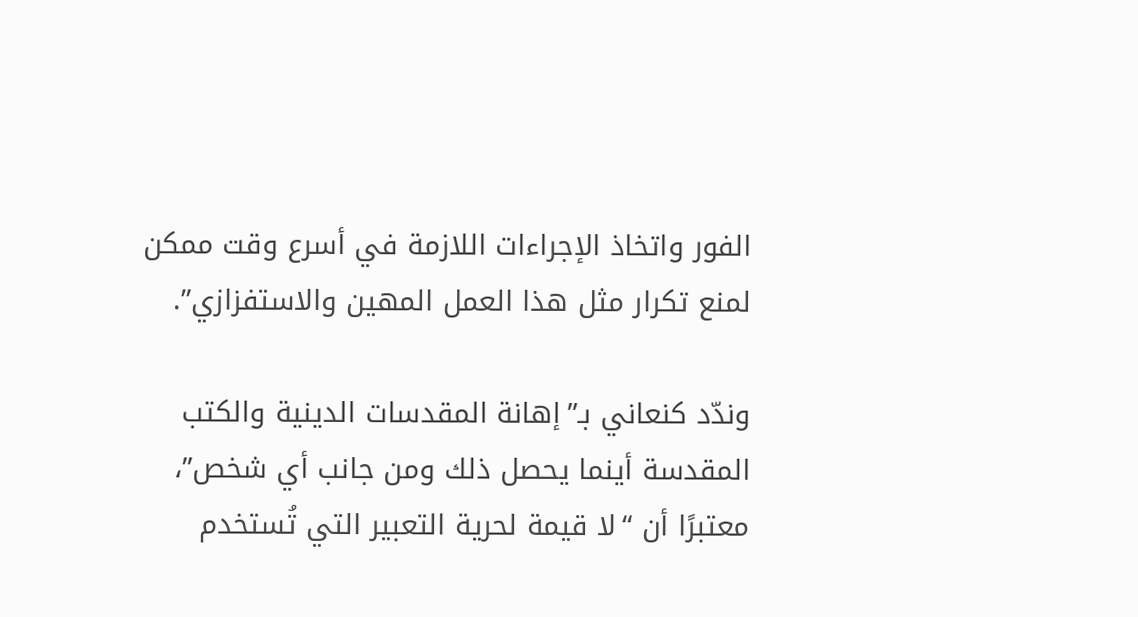الفور واتخاذ الإجراءات اللازمة في أسرع وقت ممكن لمنع تكرار مثل هذا العمل المهين والاستفزازي”.

وندّد كنعاني بـ”إهانة المقدسات الدينية والكتب المقدسة أينما يحصل ذلك ومن جانب أي شخص”، معتبرًا أن “لا قيمة لحرية التعبير التي تُستخدم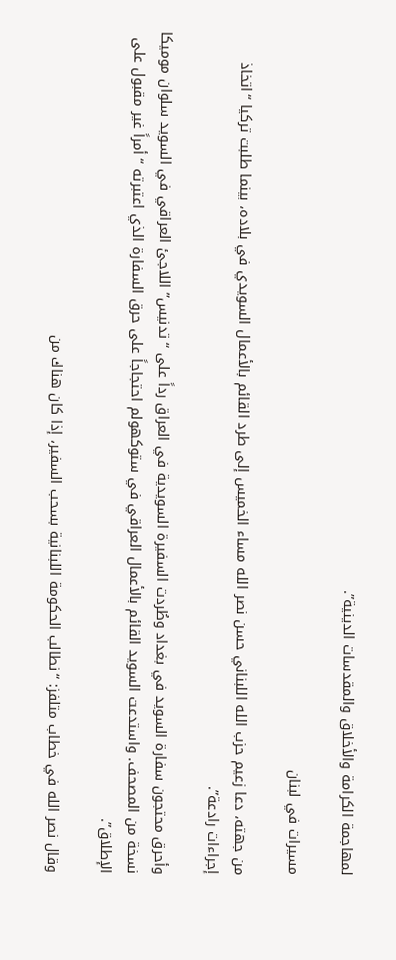لمهاجمة الكرامة والأخلاق والمقدسات الدينية”.

مسيرات في لبنان

من جهته، دعا زعيم حزب الله اللبناني حسن نصر الله مساء الخميس إلى طرد القائم بالأعمال السويدي في بلاده، بينما طلبت تركيا “اتخاذ إجراءات رادعة”.

وأحرق محتجون سفارة السويد في بغداد وطُردت السفيرة السويدية في العراق رداً على “تدنيس” اللاجئ العراقي في السويد سلوان موميكا نسخة من المصحف. واستدعت السويد القائم بالأعمال العراقي في ستوكهولم احتجاجاً على حرق السفارة الذي اعتبرته “أمراً غير مقبول على الإطلاق”.

وقال نصر الله في خطاب متلفز: “نطالب الحكومة اللبنانية بسحب السفير، إذا كان هناك من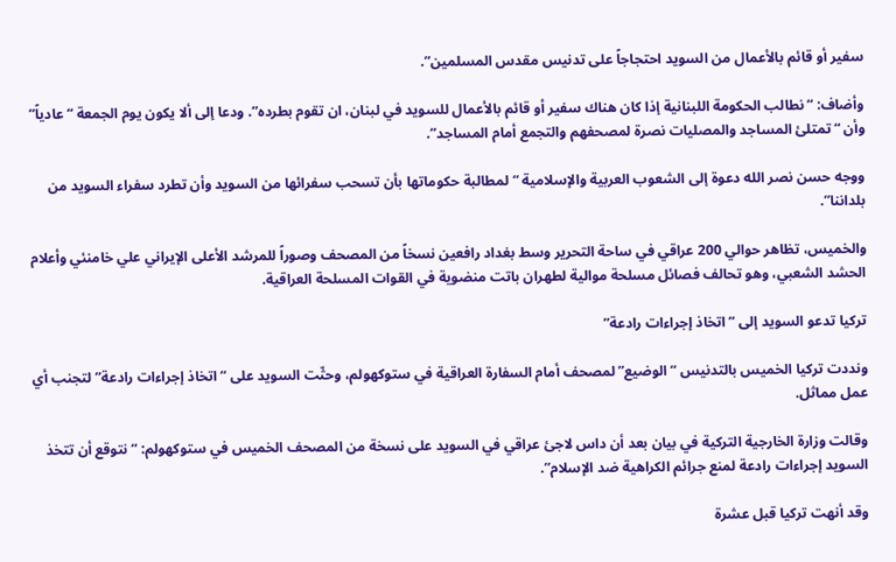سفير أو قائم بالأعمال من السويد احتجاجاً على تدنيس مقدس المسلمين”.

وأضاف: “نطالب الحكومة اللبنانية إذا كان هناك سفير أو قائم بالأعمال للسويد في لبنان، ان تقوم بطرده”. ودعا إلى ألا يكون يوم الجمعة “عادياً” وأن “تمتلئ المساجد والمصليات نصرة لمصحفهم والتجمع أمام المساجد”.

ووجه حسن نصر الله دعوة إلى الشعوب العربية والإسلامية “لمطالبة حكوماتها بأن تسحب سفرائها من السويد وأن تطرد سفراء السويد من بلداننا”.

والخميس، تظاهر حوالي 200 عراقي في ساحة التحرير وسط بغداد رافعين نسخاً من المصحف وصوراً للمرشد الأعلى الإيراني علي خامنئي وأعلام الحشد الشعبي، وهو تحالف فصائل مسلحة موالية لطهران باتت منضوية في القوات المسلحة العراقية.

تركيا تدعو السويد إلى “اتخاذ إجراءات رادعة”

ونددت تركيا الخميس بالتدنيس “الوضيع” لمصحف أمام السفارة العراقية في ستوكهولم، وحثّت السويد على “اتخاذ إجراءات رادعة” لتجنب أي عمل مماثل.

وقالت وزارة الخارجية التركية في بيان بعد أن داس لاجئ عراقي في السويد على نسخة من المصحف الخميس في ستوكهولم: “نتوقع أن تتخذ السويد إجراءات رادعة لمنع جرائم الكراهية ضد الإسلام”.

وقد أنهت تركيا قبل عشرة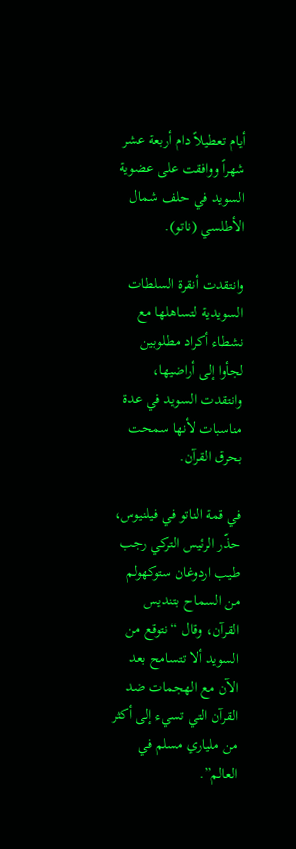أيام تعطيلاً دام أربعة عشر شهراً ووافقت على عضوية السويد في حلف شمال الأطلسي (ناتو).

وانتقدت أنقرة السلطات السويدية لتساهلها مع نشطاء أكراد مطلوبين لجأوا إلى أراضيها، وانتقدت السويد في عدة مناسبات لأنها سمحت بحرق القرآن.

في قمة الناتو في فيلنيوس، حذّر الرئيس التركي رجب طيب اردوغان ستوكهولم من السماح بتنديس القرآن، وقال “نتوقع من السويد ألا تتسامح بعد الآن مع الهجمات ضد القرآن التي تسيء إلى أكثر من ملياري مسلم في العالم”.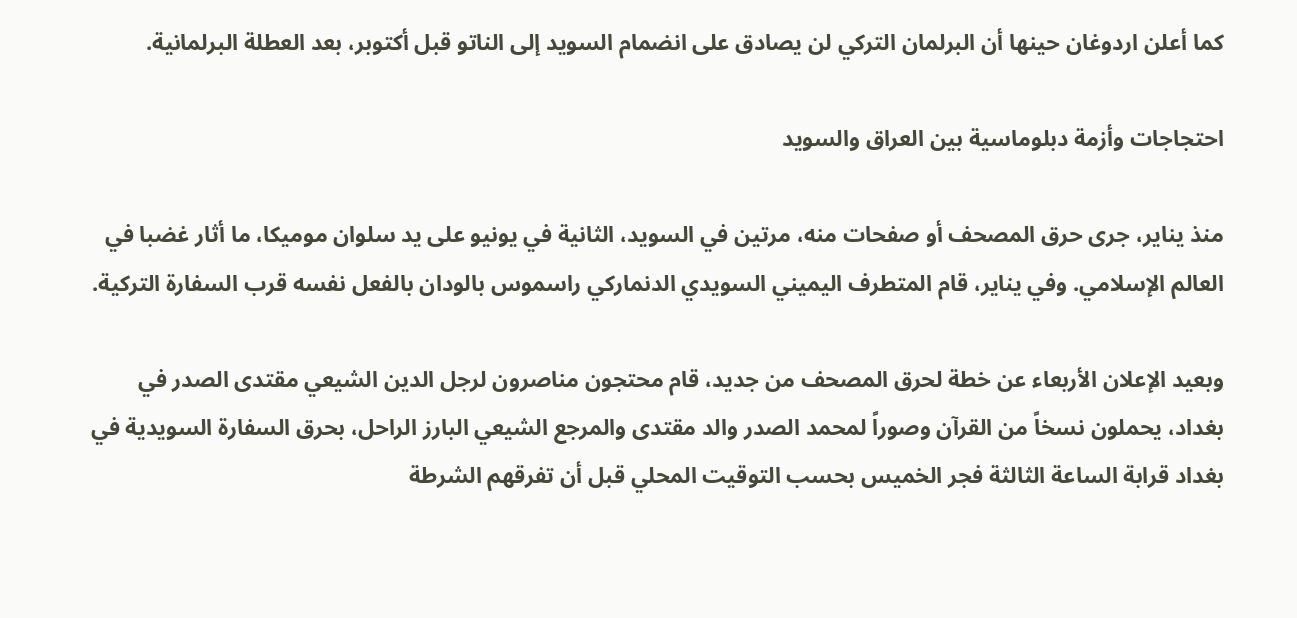كما أعلن اردوغان حينها أن البرلمان التركي لن يصادق على انضمام السويد إلى الناتو قبل أكتوبر، بعد العطلة البرلمانية.

احتجاجات وأزمة دبلوماسية بين العراق والسويد

منذ يناير، جرى حرق المصحف أو صفحات منه، مرتين في السويد، الثانية في يونيو على يد سلوان موميكا، ما أثار غضبا في العالم الإسلامي. وفي يناير، قام المتطرف اليميني السويدي الدنماركي راسموس بالودان بالفعل نفسه قرب السفارة التركية.

وبعيد الإعلان الأربعاء عن خطة لحرق المصحف من جديد، قام محتجون مناصرون لرجل الدين الشيعي مقتدى الصدر في بغداد، يحملون نسخاً من القرآن وصوراً لمحمد الصدر والد مقتدى والمرجع الشيعي البارز الراحل، بحرق السفارة السويدية في بغداد قرابة الساعة الثالثة فجر الخميس بحسب التوقيت المحلي قبل أن تفرقهم الشرطة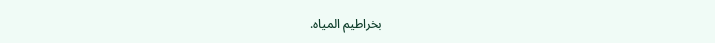بخراطيم المياه.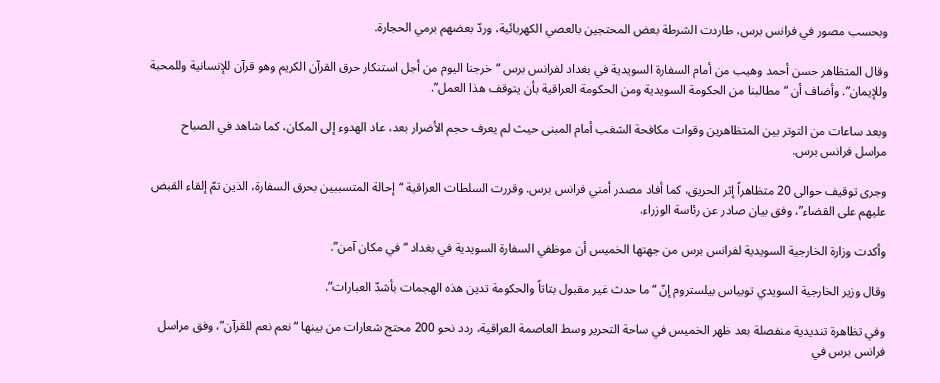وبحسب مصور في فرانس برس، طاردت الشرطة بعض المحتجين بالعصي الكهربائية، وردّ بعضهم برمي الحجارة.

وقال المتظاهر حسن أحمد وهيب من أمام السفارة السويدية في بغداد لفرانس برس “خرجنا اليوم من أجل استنكار حرق القرآن الكريم وهو قرآن للإنسانية وللمحبة وللإيمان”. وأضاف أن “مطالبنا من الحكومة السويدية ومن الحكومة العراقية بأن يتوقف هذا العمل”.

وبعد ساعات من التوتر بين المتظاهرين وقوات مكافحة الشغب أمام المبنى حيث لم يعرف حجم الأضرار بعد، عاد الهدوء إلى المكان، كما شاهد في الصباح مراسل فرانس برس.

وجرى توقيف حوالى 20 متظاهراً إثر الحريق، كما أفاد مصدر أمني فرانس برس. وقررت السلطات العراقية “إحالة المتسببين بحرق السفارة، الذين تمّ إلقاء القبض عليهم على القضاء”، وفق بيان صادر عن رئاسة الوزراء.

وأكدت وزارة الخارجية السويدية لفرانس برس من جهتها الخميس أن موظفي السفارة السويدية في بغداد “في مكان آمن”.

وقال وزير الخارجية السويدي توبياس بيلستروم إنّ “ما حدث غير مقبول بتاتاً والحكومة تدين هذه الهجمات بأشدّ العبارات”.

وفي تظاهرة تنديدية منفصلة بعد ظهر الخميس في ساحة التحرير وسط العاصمة العراقية، ردد نحو 200 محتج شعارات من بينها “نعم نعم للقرآن”، وفق مراسل فرانس برس في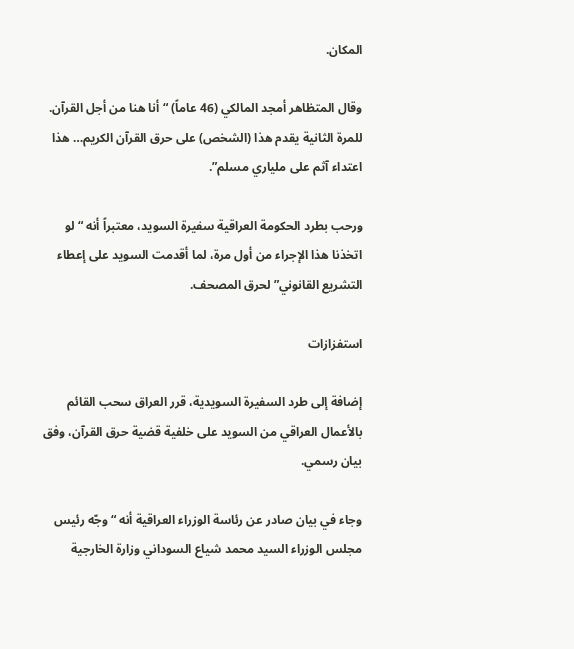المكان.

وقال المتظاهر أمجد المالكي (46 عاماً) “أنا هنا من أجل القرآن. للمرة الثانية يقدم هذا (الشخص) على حرق القرآن الكريم… هذا اعتداء آثم على ملياري مسلم”.

ورحب بطرد الحكومة العراقية سفيرة السويد، معتبراً أنه “لو اتخذنا هذا الإجراء من أول مرة، لما أقدمت السويد على إعطاء التشريع القانوني” لحرق المصحف.

استفزازات

إضافة إلى طرد السفيرة السويدية، قرر العراق سحب القائم بالأعمال العراقي من السويد على خلفية قضية حرق القرآن، وفق بيان رسمي.

وجاء في بيان صادر عن رئاسة الوزراء العراقية أنه “وجّه رئيس مجلس الوزراء السيد محمد شياع السوداني وزارة الخارجية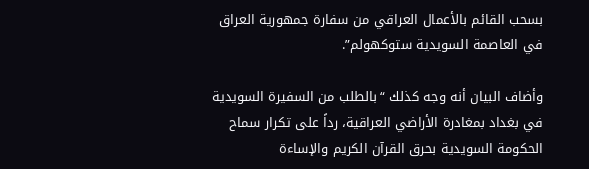بسحب القائم بالأعمال العراقي من سفارة جمهورية العراق في العاصمة السويدية ستوكهولم”.

وأضاف البيان أنه وجه كذلك “بالطلب من السفيرة السويدية في بغداد بمغادرة الأراضي العراقية، رداً على تكرار سماح الحكومة السويدية بحرق القرآن الكريم والإساءة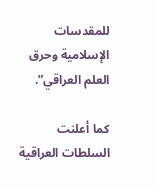للمقدسات الإسلامية وحرق العلم العراقي”.

كما أعلنت السلطات العراقية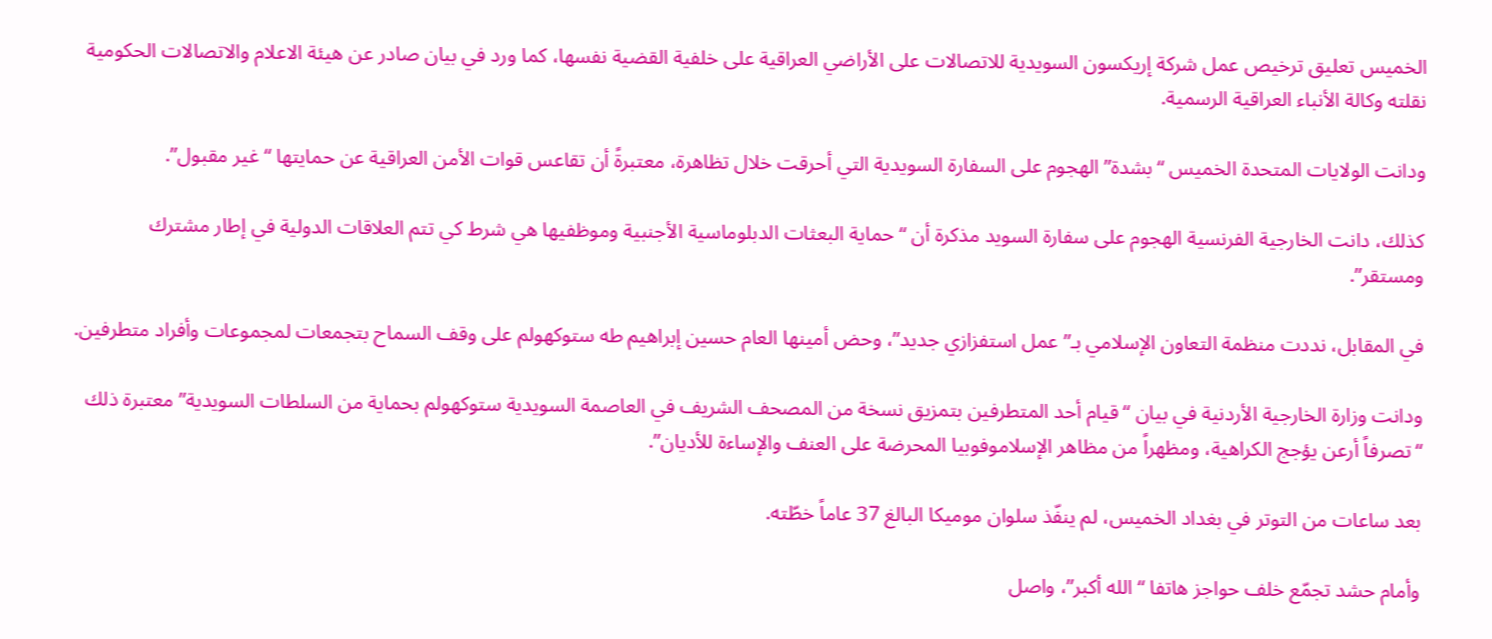الخميس تعليق ترخيص عمل شركة إريكسون السويدية للاتصالات على الأراضي العراقية على خلفية القضية نفسها، كما ورد في بيان صادر عن هيئة الاعلام والاتصالات الحكومية نقلته وكالة الأنباء العراقية الرسمية.

ودانت الولايات المتحدة الخميس “بشدة” الهجوم على السفارة السويدية التي أحرقت خلال تظاهرة، معتبرةً أن تقاعس قوات الأمن العراقية عن حمايتها “غير مقبول”.

كذلك، دانت الخارجية الفرنسية الهجوم على سفارة السويد مذكرة أن “حماية البعثات الدبلوماسية الأجنبية وموظفيها هي شرط كي تتم العلاقات الدولية في إطار مشترك ومستقر”.

في المقابل، نددت منظمة التعاون الإسلامي بـ”عمل استفزازي جديد”، وحض أمينها العام حسين إبراهيم طه ستوكهولم على وقف السماح بتجمعات لمجموعات وأفراد متطرفين.

ودانت وزارة الخارجية الأردنية في بيان “قيام أحد المتطرفين بتمزيق نسخة من المصحف الشريف في العاصمة السويدية ستوكهولم بحماية من السلطات السويدية” معتبرة ذلك “تصرفاً أرعن يؤجج الكراهية، ومظهراً من مظاهر الإسلاموفوبيا المحرضة على العنف والإساءة للأديان”.

بعد ساعات من التوتر في بغداد الخميس، لم ينفّذ سلوان موميكا البالغ 37 عاماً خطّته.

وأمام حشد تجمّع خلف حواجز هاتفا “الله أكبر”، واصل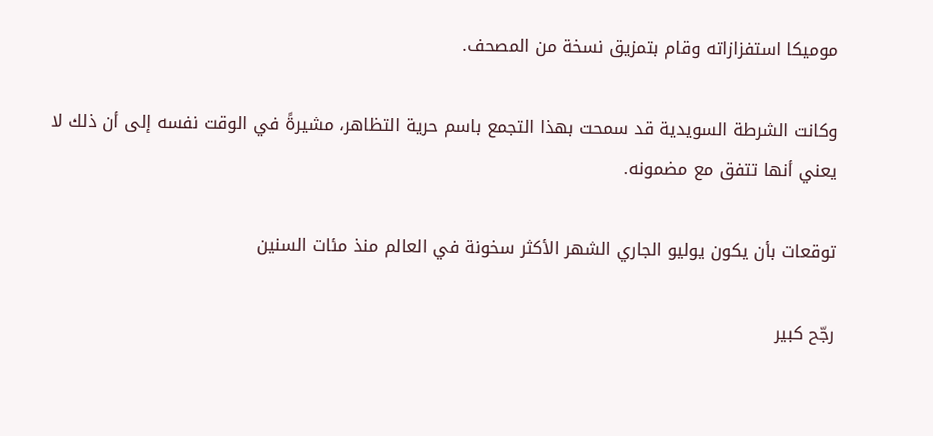موميكا استفزازاته وقام بتمزيق نسخة من المصحف.

وكانت الشرطة السويدية قد سمحت بهذا التجمع باسم حرية التظاهر، مشيرةً في الوقت نفسه إلى أن ذلك لا يعني أنها تتفق مع مضمونه.

توقعات بأن يكون يوليو الجاري الشهر الأكثر سخونة في العالم منذ مئات السنين

رجّح كبير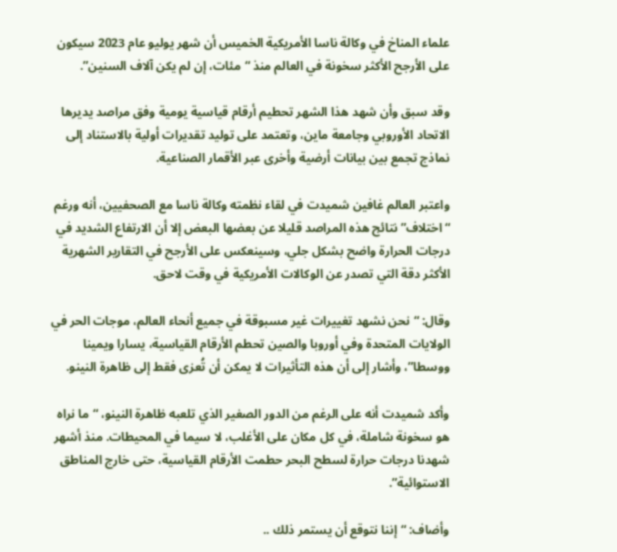علماء المناخ في وكالة ناسا الأمريكية الخميس أن شهر يوليو عام 2023 سيكون على الأرجح الأكثر سخونة في العالم منذ “مئات، إن لم يكن آلاف السنين”.

وقد سبق وأن شهد هذا الشهر تحطيم أرقام قياسية يومية وفق مراصد يديرها الاتحاد الأوروبي وجامعة ماين، وتعتمد على توليد تقديرات أولية بالاستناد إلى نماذج تجمع بين بيانات أرضية وأخرى عبر الأقمار الصناعية.

واعتبر العالم غافين شميدت في لقاء نظمته وكالة ناسا مع الصحفيين، أنه ورغم “اختلاف” نتائج هذه المراصد قليلا عن بعضها البعض إلا أن الارتفاع الشديد في درجات الحرارة واضح بشكل جلي، وسينعكس على الأرجح في التقارير الشهرية الأكثر دقة التي تصدر عن الوكالات الأمريكية في وقت لاحق.

وقال: “نحن نشهد تغييرات غير مسبوقة في جميع أنحاء العالم، موجات الحر في الولايات المتحدة وفي أوروبا والصين تحطم الأرقام القياسية، يسارا ويمينا ووسطا”، وأشار إلى أن هذه التأثيرات لا يمكن أن تُعزى فقط إلى ظاهرة النينو.

وأكد شميدت أنه على الرغم من الدور الصغير الذي تلعبه ظاهرة النينو، “ما نراه هو سخونة شاملة، في كل مكان على الأغلب، لا سيما في المحيطات. منذ أشهر شهدنا درجات حرارة لسطح البحر حطمت الأرقام القياسية، حتى خارج المناطق الاستوائية”.

وأضاف: “إننا نتوقع أن يستمر ذلك ..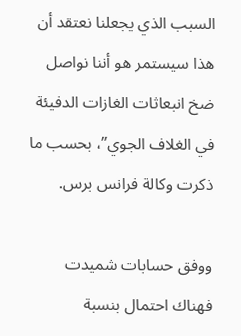السبب الذي يجعلنا نعتقد أن هذا سيستمر هو أننا نواصل ضخ انبعاثات الغازات الدفيئة في الغلاف الجوي”، بحسب ما ذكرت وكالة فرانس برس.

ووفق حسابات شميدت فهناك احتمال بنسبة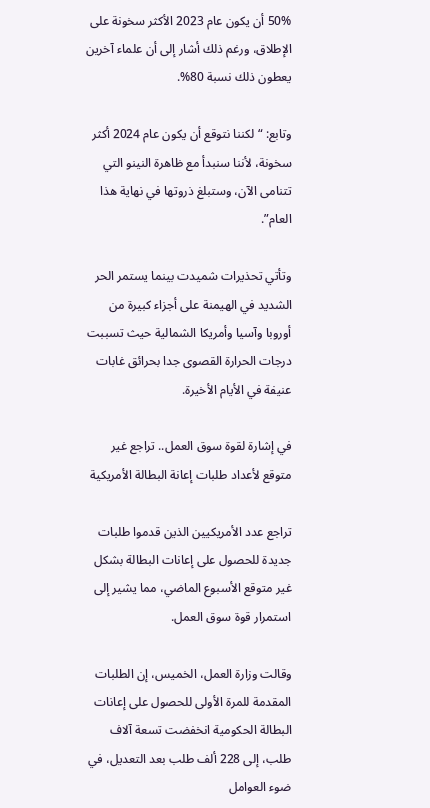50% أن يكون عام 2023 الأكثر سخونة على الإطلاق، ورغم ذلك أشار إلى أن علماء آخرين يعطون ذلك نسبة 80%.

وتابع: “لكننا نتوقع أن يكون عام 2024 أكثر سخونة، لأننا سنبدأ مع ظاهرة النينو التي تتنامى الآن، وستبلغ ذروتها في نهاية هذا العام”.

وتأتي تحذيرات شميدت بينما يستمر الحر الشديد في الهيمنة على أجزاء كبيرة من أوروبا وآسيا وأمريكا الشمالية حيث تسببت درجات الحرارة القصوى جدا بحرائق غابات عنيفة في الأيام الأخيرة.

في إشارة لقوة سوق العمل.. تراجع غير متوقع لأعداد طلبات إعانة البطالة الأمريكية

تراجع عدد الأمريكيين الذين قدموا طلبات جديدة للحصول على إعانات البطالة بشكل غير متوقع الأسبوع الماضي، مما يشير إلى استمرار قوة سوق العمل.

وقالت وزارة العمل، الخميس، إن الطلبات المقدمة للمرة الأولى للحصول على إعانات البطالة الحكومية انخفضت تسعة آلاف طلب، إلى 228 ألف طلب بعد التعديل، في ضوء العوامل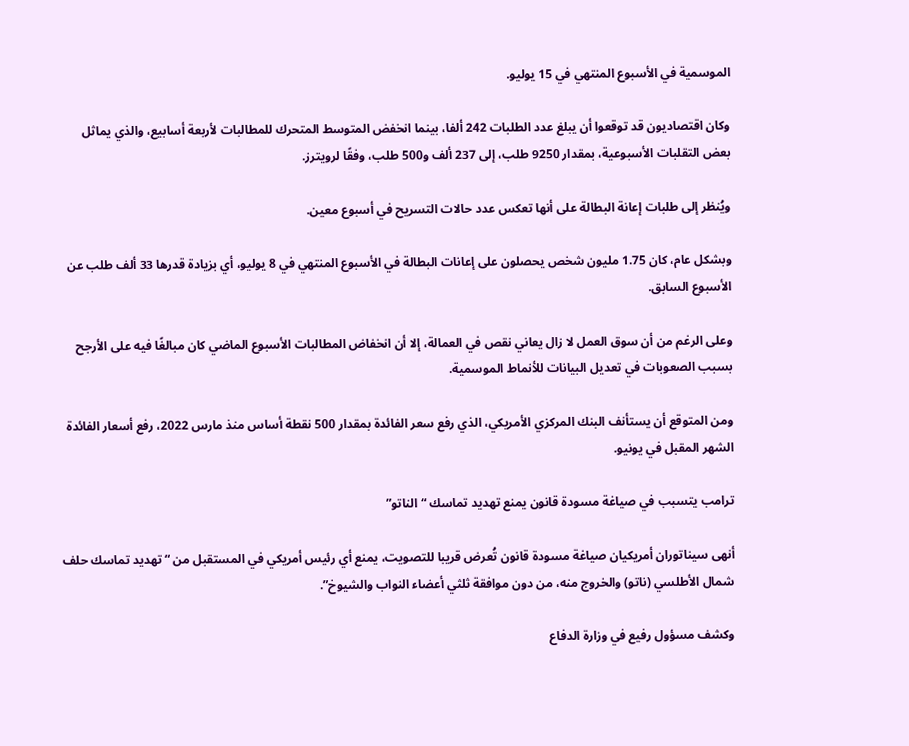الموسمية في الأسبوع المنتهي في 15 يوليو.

وكان اقتصاديون قد توقعوا أن يبلغ عدد الطلبات 242 ألفا، بينما انخفض المتوسط المتحرك للمطالبات لأربعة أسابيع، والذي يماثل بعض التقلبات الأسبوعية، بمقدار 9250 طلب، إلى 237 ألف و500 طلب، وفقًا لرويترز.

ويُنظر إلى طلبات إعانة البطالة على أنها تعكس عدد حالات التسريح في أسبوع معين.

وبشكل عام، كان 1.75 مليون شخص يحصلون على إعانات البطالة في الأسبوع المنتهي في 8 يوليو، أي بزيادة قدرها 33 ألف طلب عن الأسبوع السابق.

وعلى الرغم من أن سوق العمل لا زال يعاني نقص في العمالة، إلا أن انخفاض المطالبات الأسبوع الماضي كان مبالغًا فيه على الأرجح بسبب الصعوبات في تعديل البيانات للأنماط الموسمية.

ومن المتوقع أن يستأنف البنك المركزي الأمريكي، الذي رفع سعر الفائدة بمقدار 500 نقطة أساس منذ مارس 2022، رفع أسعار الفائدة الشهر المقبل في يونيو.

ترامب يتسبب في صياغة مسودة قانون يمنع تهديد تماسك “الناتو”

أنهى سيناتوران أمريكيان صياغة مسودة قانون تُعرض قريبا للتصويت، يمنع أي رئيس أمريكي في المستقبل من “تهديد تماسك حلف شمال الأطلسي (ناتو) والخروج منه، من دون موافقة ثلثي أعضاء النواب والشيوخ”.

وكشف مسؤول رفيع في وزارة الدفاع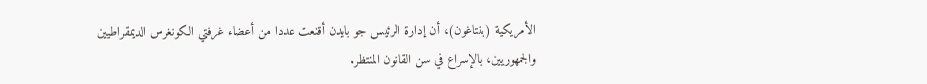الأمريكية (بنتاغون)، أن إدارة الرئيس جو بايدن أقنعت عددا من أعضاء غرفتي الكونغرس الديمقراطيين والجمهوريين، بالإسراع في سن القانون المنتظر.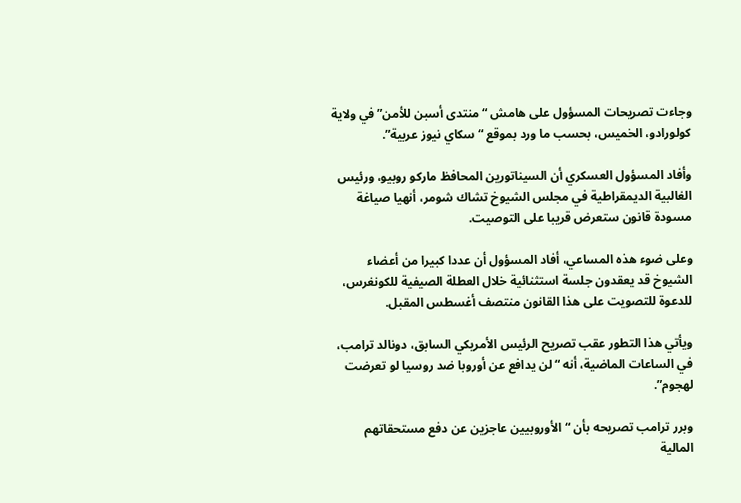وجاءت تصريحات المسؤول على هامش “منتدى أسبن للأمن” في ولاية كولورادو، الخميس، بحسب ما ورد بموقع “سكاي نيوز عربية”.

وأفاد المسؤول العسكري أن السيناتورين المحافظ ماركو روبيو، ورئيس الغالبية الديمقراطية في مجلس الشيوخ تشاك شومر، أنهيا صياغة مسودة قانون ستعرض قريبا على التوصيت.

وعلى ضوء هذه المساعي، أفاد المسؤول أن عددا كبيرا من أعضاء الشيوخ قد يعقدون جلسة استثنائية خلال العطلة الصيفية للكونغرس، للدعوة للتصويت على هذا القانون منتصف أغسطس المقبل.

ويأتي هذا التطور عقب تصريح الرئيس الأمريكي السابق، دونالد ترامب، في الساعات الماضية، أنه “لن يدافع عن أوروبا ضد روسيا لو تعرضت لهجوم”.

وبرر ترامب تصريحه بأن “الأوروبيين عاجزين عن دفع مستحقاتهم المالية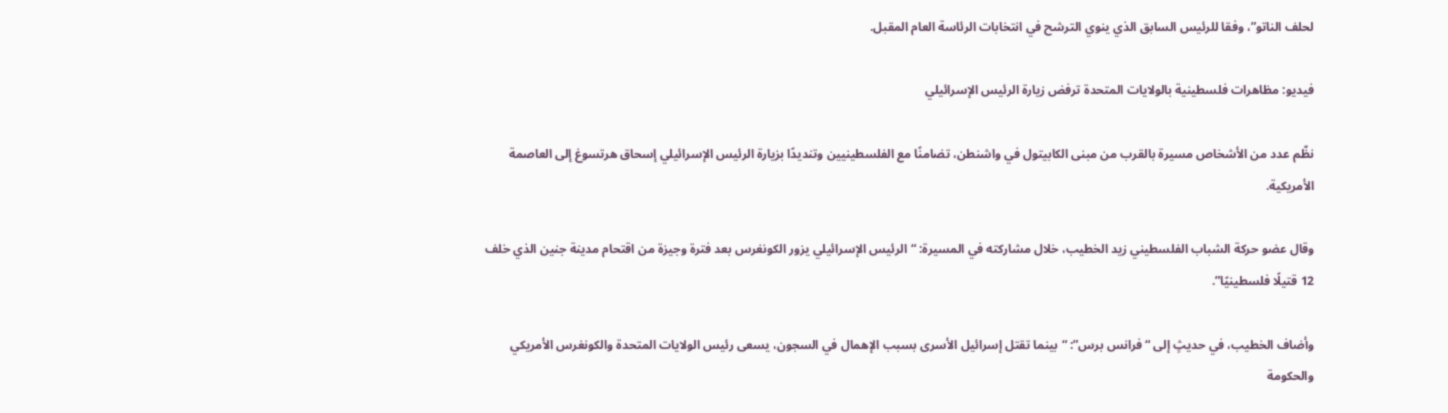لحلف الناتو”، وفقا للرئيس السابق الذي ينوي الترشح في انتخابات الرئاسة العام المقبل.

فيديو: مظاهرات فلسطينية بالولايات المتحدة ترفض زيارة الرئيس الإسرائيلي

نظّم عدد من الأشخاص مسيرة بالقرب من مبنى الكابيتول في واشنطن، تضامنًا مع الفلسطينيين وتنديدًا بزيارة الرئيس الإسرائيلي إسحاق هرتسوغ إلى العاصمة الأمريكية.

وقال عضو حركة الشباب الفلسطيني زيد الخطيب، خلال مشاركته في المسيرة: “الرئيس الإسرائيلي يزور الكونغرس بعد فترة وجيزة من اقتحام مدينة جنين الذي خلف 12 قتيلًا فلسطينيًا”.

وأضاف الخطيب، في حديثٍ إلى “فرانس برس”: “بينما تقتل إسرائيل الأسرى بسبب الإهمال في السجون، يسعى رئيس الولايات المتحدة والكونغرس الأمريكي والحكومة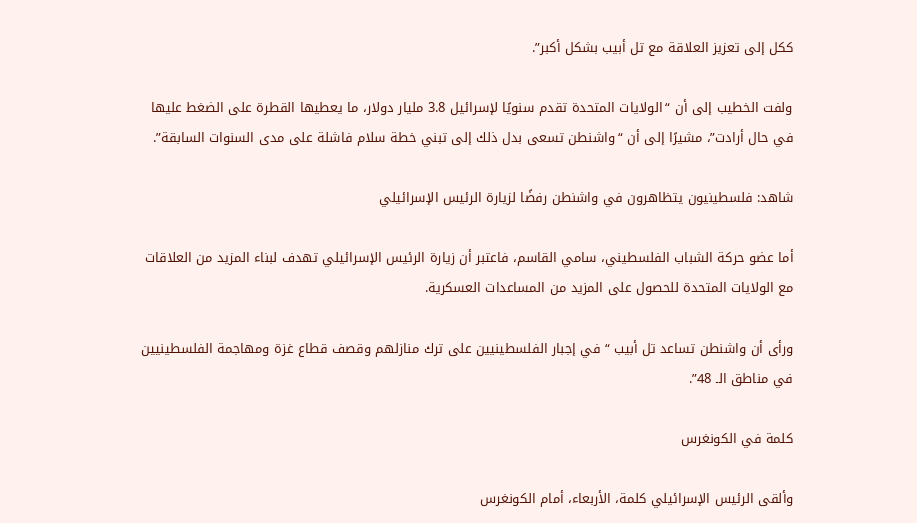ككل إلى تعزيز العلاقة مع تل أبيب بشكل أكبر”.

ولفت الخطيب إلى أن “الولايات المتحدة تقدم سنويًا لإسرائيل 3.8 مليار دولار، ما يعطيها القطرة على الضغط عليها في حال أرادت”، مشيرًا إلى أن “واشنطن تسعى بدل ذلك إلى تبني خطة سلام فاشلة على مدى السنوات السابقة”.

شاهد: فلسطينيون يتظاهرون في واشنطن رفضًا لزيارة الرئيس الإسرائيلي

أما عضو حركة الشباب الفلسطيني، سامي القاسم، فاعتبر أن زيارة الرئيس الإسرائيلي تهدف لبناء المزيد من العلاقات مع الولايات المتحدة للحصول على المزيد من المساعدات العسكرية.

ورأى أن واشنطن تساعد تل أبيب “في إجبار الفلسطينيين على ترك منازلهم وقصف قطاع غزة ومهاجمة الفلسطينيين في مناطق الـ 48”.

كلمة في الكونغرس

وألقى الرئيس الإسرائيلي كلمة، الأربعاء، أمام الكونغرس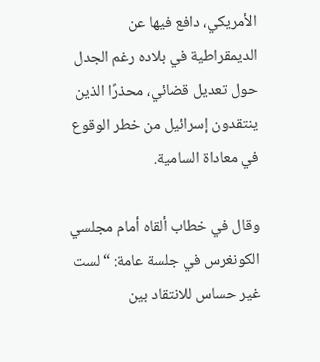الأمريكي، دافع فيها عن الديمقراطية في بلاده رغم الجدل حول تعديل قضائي، محذرًا الذين ينتقدون إسرائيل من خطر الوقوع في معاداة السامية.

وقال في خطاب ألقاه أمام مجلسي الكونغرس في جلسة عامة: “لست غير حساس للانتقاد بين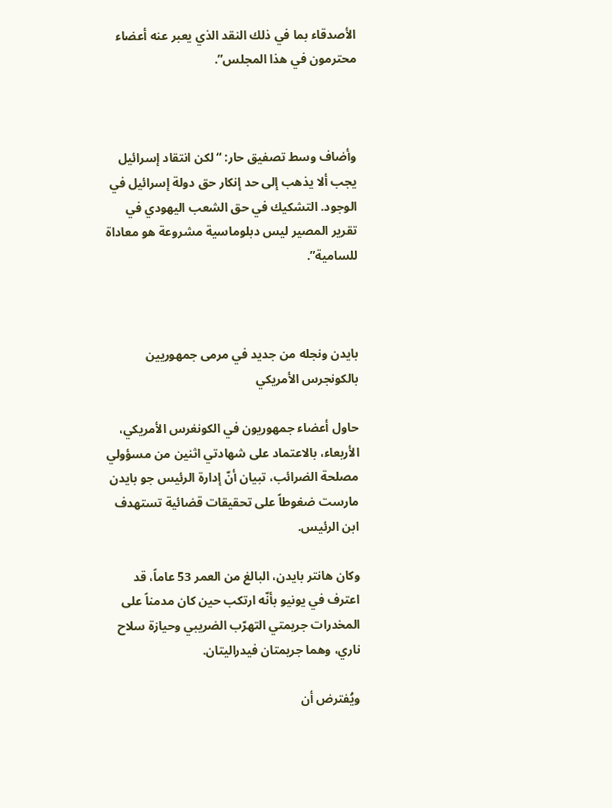الأصدقاء بما في ذلك النقد الذي يعبر عنه أعضاء محترمون في هذا المجلس”.



وأضاف وسط تصفيق حار: “لكن انتقاد إسرائيل يجب ألا يذهب إلى حد إنكار حق دولة إسرائيل في الوجود. التشكيك في حق الشعب اليهودي في تقرير المصير ليس دبلوماسية مشروعة هو معاداة للسامية”.



بايدن ونجله من جديد في مرمى جمهوريين بالكونجرس الأمريكي

حاول أعضاء جمهوريون في الكونغرس الأمريكي، الأربعاء، بالاعتماد على شهادتي اثنين من مسؤولي مصلحة الضرائب، تبيان أنّ إدارة الرئيس جو بايدن مارست ضغوطاً على تحقيقات قضائية تستهدف ابن الرئيس.

وكان هانتر بايدن، البالغ من العمر 53 عاماً، قد اعترف في يونيو بأنّه ارتكب حين كان مدمناً على المخدرات جريمتي التهرّب الضريبي وحيازة سلاح ناري، وهما جريمتان فيدراليتان.

ويُفترض أن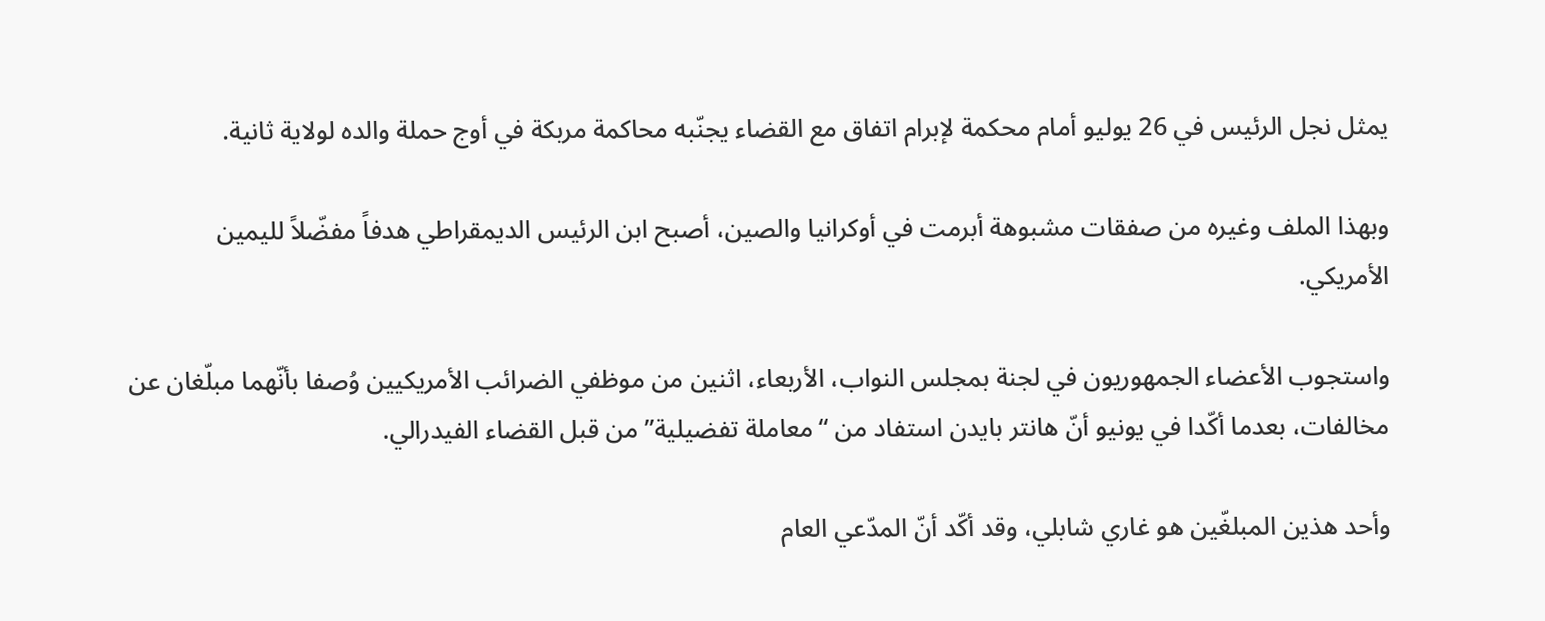يمثل نجل الرئيس في 26 يوليو أمام محكمة لإبرام اتفاق مع القضاء يجنّبه محاكمة مربكة في أوج حملة والده لولاية ثانية.

وبهذا الملف وغيره من صفقات مشبوهة أبرمت في أوكرانيا والصين، أصبح ابن الرئيس الديمقراطي هدفاً مفضّلاً لليمين الأمريكي.

واستجوب الأعضاء الجمهوريون في لجنة بمجلس النواب، الأربعاء، اثنين من موظفي الضرائب الأمريكيين وُصفا بأنّهما مبلّغان عن مخالفات، بعدما أكّدا في يونيو أنّ هانتر بايدن استفاد من “معاملة تفضيلية” من قبل القضاء الفيدرالي.

وأحد هذين المبلغّين هو غاري شابلي، وقد أكّد أنّ المدّعي العام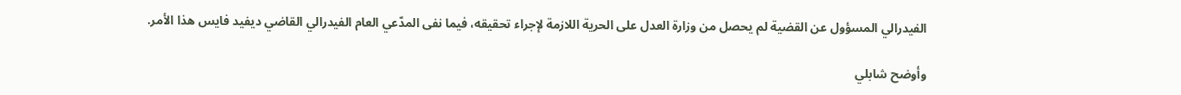الفيدرالي المسؤول عن القضية لم يحصل من وزارة العدل على الحرية اللازمة لإجراء تحقيقه، فيما نفى المدّعي العام الفيدرالي القاضي ديفيد فايس هذا الأمر.

وأوضح شابلي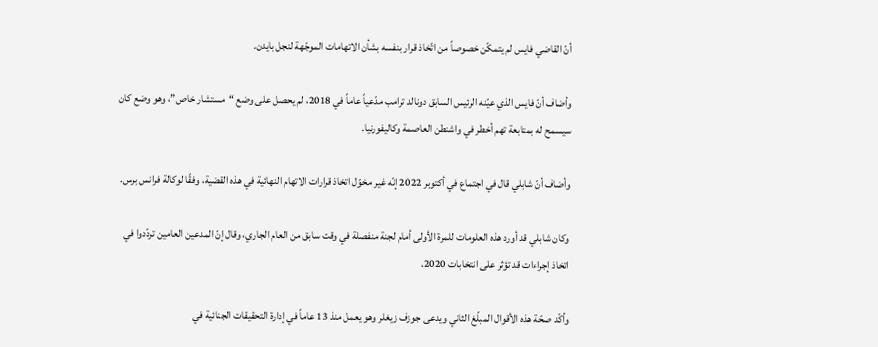أنّ القاضي فايس لم يتمكّن خصوصاً من اتّخاذ قرار بنفسه بشأن الاتهامات الموجّهة لنجل بايدن.

وأضاف أنّ فايس الذي عيّنه الرئيس السابق دونالد ترامب مدّعياً عاماً في 2018، لم يحصل على وضع “مستشار خاص”، وهو وضع كان سيسمح له بمتابعة تهم أخطر في واشنطن العاصمة وكاليفورنيا.

وأضاف أنّ شابلي قال في اجتماع في أكتوبر 2022 إنّه غير مخوّل اتخاذ قرارات الاتهام النهائية في هذه القضية، وفقًا لوكالة فرانس برس.

وكان شابلي قد أورد هذه العلومات للمرة الأولى أمام لجنة منفصلة في وقت سابق من العام الجاري، وقال إنّ المدعين العامين تردّدوا في اتخاذ إجراءات قد تؤثر على انتخابات 2020.

وأكّد صحّة هذه الأقوال المبلّغ الثاني ويدعى جوزف زيغلر وهو يعمل منذ 13 عاماً في إدارة التحقيقات الجنائية في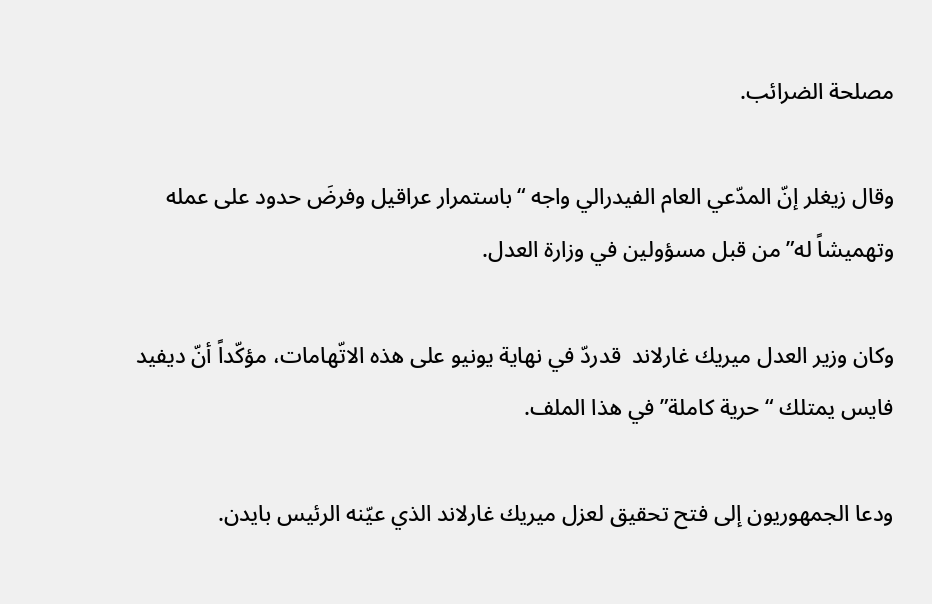مصلحة الضرائب.

وقال زيغلر إنّ المدّعي العام الفيدرالي واجه “باستمرار عراقيل وفرضَ حدود على عمله وتهميشاً له” من قبل مسؤولين في وزارة العدل.

وكان وزير العدل ميريك غارلاند  قدردّ في نهاية يونيو على هذه الاتّهامات، مؤكّداً أنّ ديفيد فايس يمتلك “حرية كاملة” في هذا الملف.

ودعا الجمهوريون إلى فتح تحقيق لعزل ميريك غارلاند الذي عيّنه الرئيس بايدن.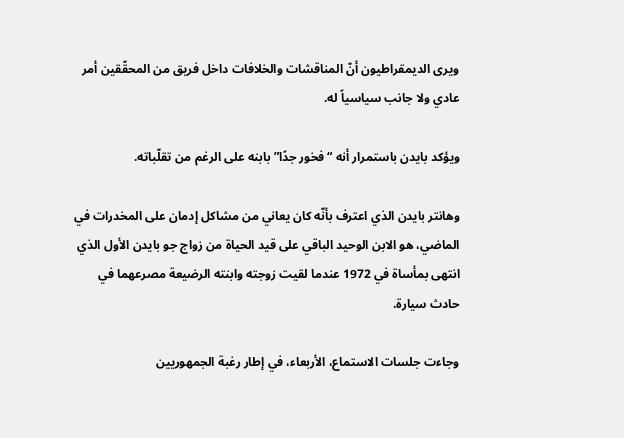ويرى الديمقراطيون أنّ المناقشات والخلافات داخل فريق من المحقّقين أمر عادي ولا جانب سياسياً له.

ويؤكد بايدن باستمرار أنه “فخور جدًا” بابنه على الرغم من تقلّباته.

وهانتر بايدن الذي اعترف بأنّه كان يعاني من مشاكل إدمان على المخدرات في الماضي، هو الابن الوحيد الباقي على قيد الحياة من زواج جو بايدن الأول الذي انتهى بمأساة في 1972 عندما لقيت زوجته وابنته الرضيعة مصرعهما في حادث سيارة.

وجاءت جلسات الاستماع، الأربعاء، في إطار رغبة الجمهوريين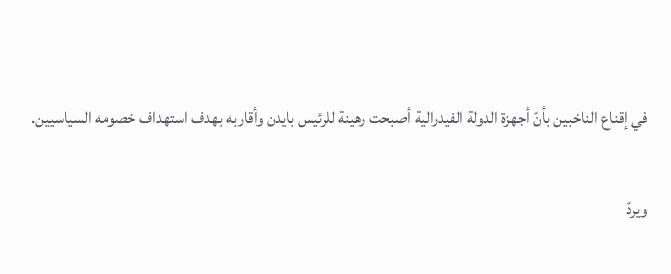في إقناع الناخبين بأنّ أجهزة الدولة الفيدرالية أصبحت رهينة للرئيس بايدن وأقاربه بهدف استهداف خصومه السياسيين.

ويردّ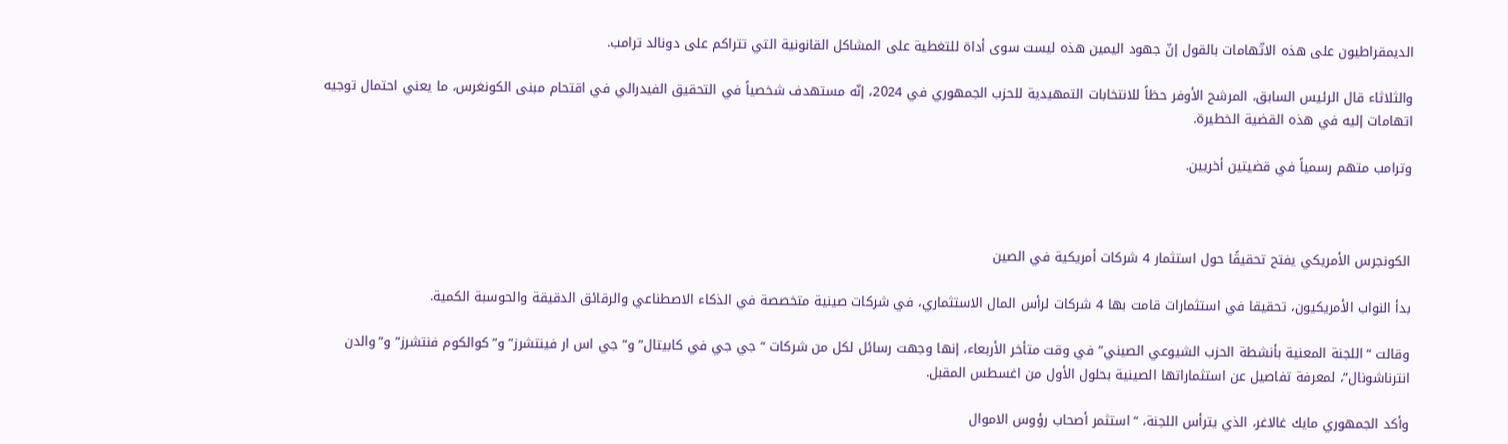الديمقراطيون على هذه الاتّهامات بالقول إنّ جهود اليمين هذه ليست سوى أداة للتغطية على المشاكل القانونية التي تتراكم على دونالد ترامب.

والثلاثاء قال الرئيس السابق، المرشح الأوفر حظاً للانتخابات التمهيدية للحزب الجمهوري في 2024، إنّه مستهدف شخصياً في التحقيق الفيدرالي في اقتحام مبنى الكونغرس، ما يعني احتمال توجيه اتهامات إليه في هذه القضية الخطيرة.

وترامب متهم رسمياً في قضيتين أخريين.



الكونجرس الأمريكي يفتح تحقيقًا حول استثمار 4 شركات أمريكية في الصين

بدأ النواب الأمريكيون، تحقيقا في استثمارات قامت بها 4 شركات لرأس المال الاستثماري، في شركات صينية متخصصة في الذكاء الاصطناعي والرقائق الدقيقة والحوسبة الكمية.

وقالت “اللجنة المعنية بأنشطة الحزب الشيوعي الصيني” في وقت متأخر الأربعاء، إنها وجهت رسائل لكل من شركات “جي جي في كابيتال” و”جي اس ار فينتشرز” و”كوالكوم فنتشرز” و”والدن انترناشونال”، لمعرفة تفاصيل عن استثماراتها الصينية بحلول الأول من اغسطس المقبل.

وأكد الجمهوري مايك غالاغر، الذي يترأس اللجنة، “استثمر أصحاب رؤوس الاموال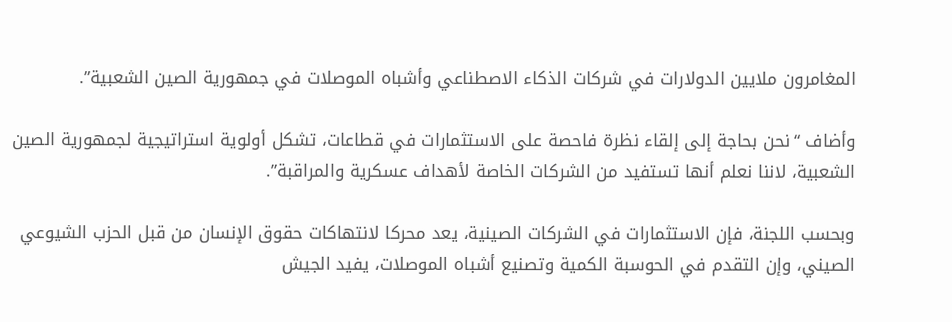المغامرون ملايين الدولارات في شركات الذكاء الاصطناعي وأشباه الموصلات في جمهورية الصين الشعبية”.

وأضاف “نحن بحاجة إلى إلقاء نظرة فاحصة على الاستثمارات في قطاعات، تشكل أولوية استراتيجية لجمهورية الصين الشعبية، لاننا نعلم أنها تستفيد من الشركات الخاصة لأهداف عسكرية والمراقبة”.

وبحسب اللجنة، فإن الاستثمارات في الشركات الصينية، يعد محركا لانتهاكات حقوق الإنسان من قبل الحزب الشيوعي الصيني، وإن التقدم في الحوسبة الكمية وتصنيع أشباه الموصلات، يفيد الجيش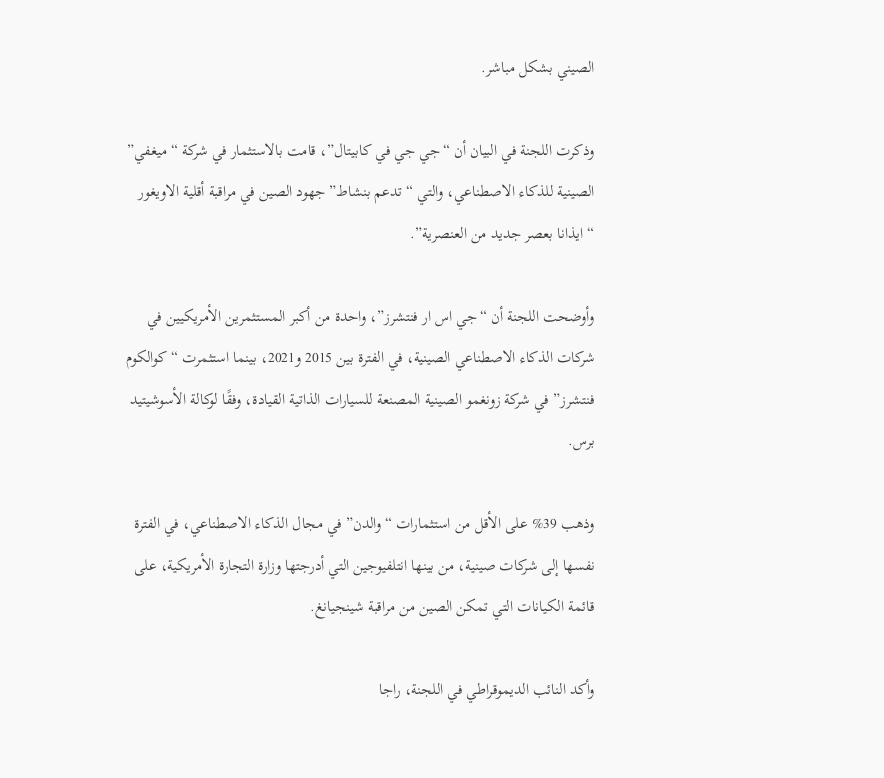الصيني بشكل مباشر.

وذكرت اللجنة في البيان أن “جي جي في كابيتال”، قامت بالاستثمار في شركة “ميغفي” الصينية للذكاء الاصطناعي، والتي “تدعم بنشاط” جهود الصين في مراقبة أقلية الاويغور “ايذانا بعصر جديد من العنصرية”.

وأوضحت اللجنة أن “جي اس ار فنتشرز”، واحدة من أكبر المستثمرين الأمريكيين في شركات الذكاء الاصطناعي الصينية، في الفترة بين 2015 و2021، بينما استثمرت “كوالكوم فنتشرز” في شركة زونغمو الصينية المصنعة للسيارات الذاتية القيادة، وفقًا لوكالة الأسوشيتيد برس.

وذهب 39% على الأقل من استثمارات “والدن” في مجال الذكاء الاصطناعي، في الفترة نفسها إلى شركات صينية، من بينها انتلفيوجين التي أدرجتها وزارة التجارة الأمريكية، على قائمة الكيانات التي تمكن الصين من مراقبة شينجيانغ.

وأكد النائب الديموقراطي في اللجنة، راجا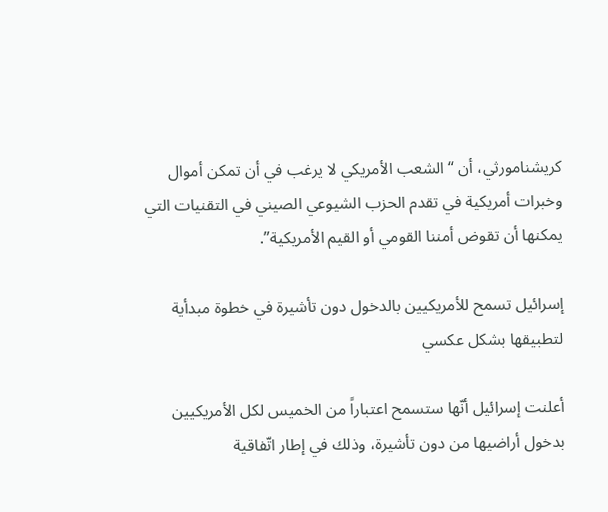كريشنامورثي، أن “الشعب الأمريكي لا يرغب في أن تمكن أموال وخبرات أمريكية في تقدم الحزب الشيوعي الصيني في التقنيات التي يمكنها أن تقوض أمننا القومي أو القيم الأمريكية”.

إسرائيل تسمح للأمريكيين بالدخول دون تأشيرة في خطوة مبدأية لتطبيقها بشكل عكسي

أعلنت إسرائيل أنّها ستسمح اعتباراً من الخميس لكل الأمريكيين بدخول أراضيها من دون تأشيرة، وذلك في إطار اتّفاقية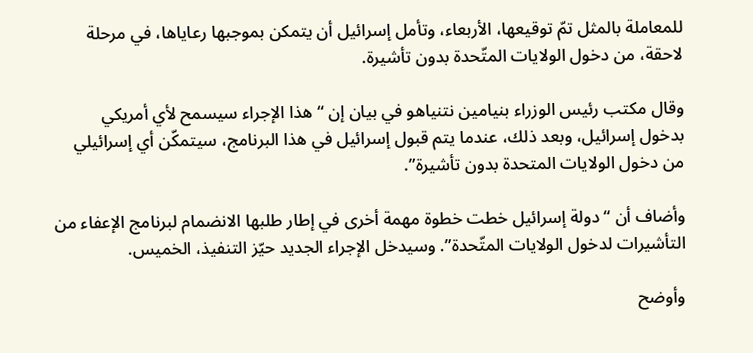للمعاملة بالمثل تمّ توقيعها، الأربعاء، وتأمل إسرائيل أن يتمكن بموجبها رعاياها، في مرحلة لاحقة، من دخول الولايات المتّحدة بدون تأشيرة.

وقال مكتب رئيس الوزراء بنيامين نتنياهو في بيان إن “هذا الإجراء سيسمح لأي أمريكي بدخول إسرائيل، وبعد ذلك، عندما يتم قبول إسرائيل في هذا البرنامج، سيتمكّن أي إسرائيلي من دخول الولايات المتحدة بدون تأشيرة”.

وأضاف أن “دولة إسرائيل خطت خطوة مهمة أخرى في إطار طلبها الانضمام لبرنامج الإعفاء من التأشيرات لدخول الولايات المتّحدة”. وسيدخل الإجراء الجديد حيّز التنفيذ، الخميس.

وأوضح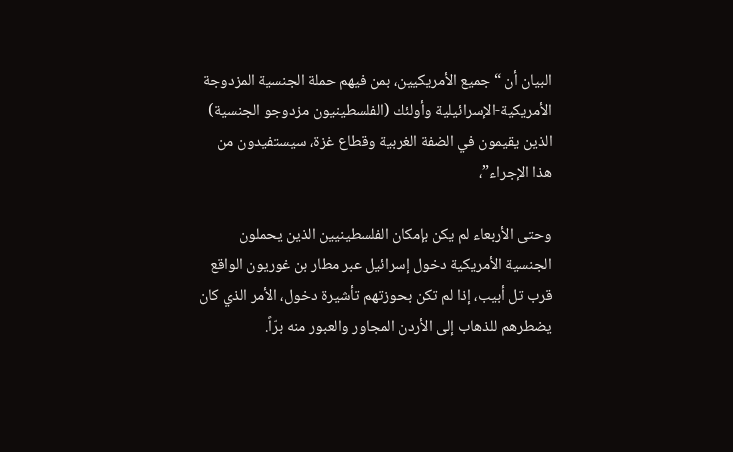البيان أن “جميع الأمريكيين، بمن فيهم حملة الجنسية المزدوجة الأمريكية-الإسرائيلية وأولئك (الفلسطينيون مزدوجو الجنسية) الذين يقيمون في الضفة الغربية وقطاع غزة، سيستفيدون من هذا الإجراء”،

وحتى الأربعاء لم يكن بإمكان الفلسطينيين الذين يحملون الجنسية الأمريكية دخول إسرائيل عبر مطار بن غوريون الواقع قرب تل أبيب، إذا لم تكن بحوزتهم تأشيرة دخول، الأمر الذي كان يضطرهم للذهاب إلى الأردن المجاور والعبور منه برّاً.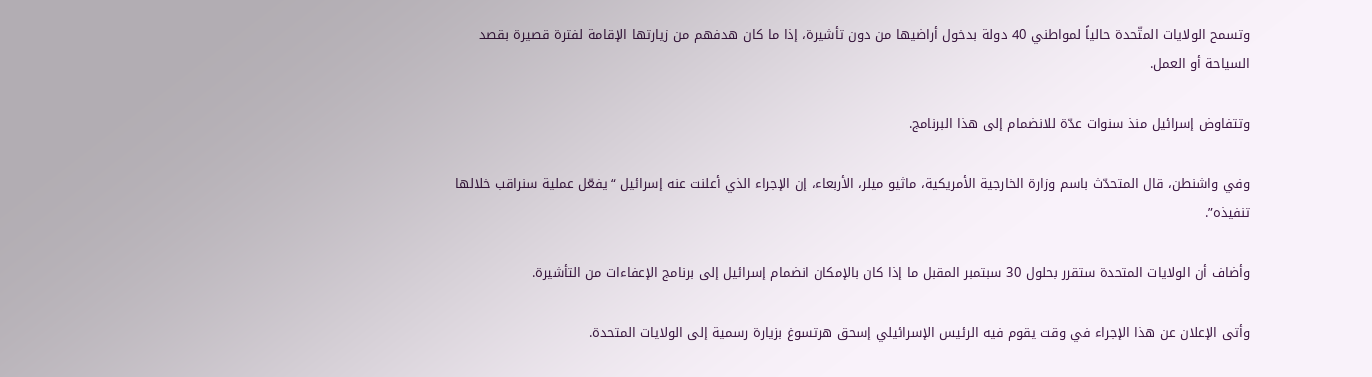وتسمح الولايات المتّحدة حالياً لمواطني 40 دولة بدخول أراضيها من دون تأشيرة، إذا ما كان هدفهم من زيارتها الإقامة لفترة قصيرة بقصد السياحة أو العمل.

وتتفاوض إسرائيل منذ سنوات عدّة للانضمام إلى هذا البرنامج.

وفي واشنطن، قال المتحدّث باسم وزارة الخارجية الأمريكية، ماثيو ميلر، الأربعاء، إن الإجراء الذي أعلنت عنه إسرائيل “يفعّل عملية سنراقب خلالها تنفيذه”.

وأضاف أن الولايات المتحدة ستقرر بحلول 30 سبتمبر المقبل ما إذا كان بالإمكان انضمام إسرائيل إلى برنامج الإعفاءات من التأشيرة.

وأتى الإعلان عن هذا الإجراء في وقت يقوم فيه الرئيس الإسرائيلي إسحق هرتسوغ بزيارة رسمية إلى الولايات المتحدة.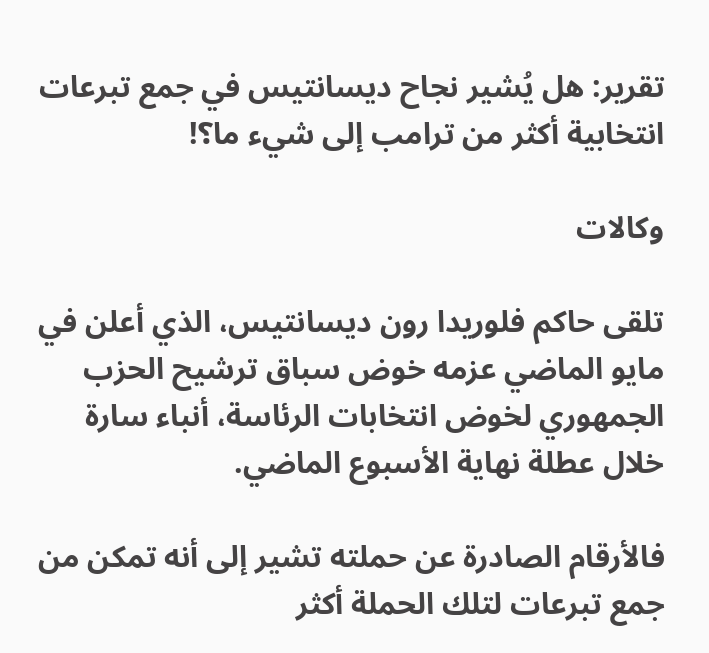تقرير: هل يُشير نجاح ديسانتيس في جمع تبرعات انتخابية أكثر من ترامب إلى شيء ما؟!

وكالات

تلقى حاكم فلوريدا رون ديسانتيس، الذي أعلن في مايو الماضي عزمه خوض سباق ترشيح الحزب الجمهوري لخوض انتخابات الرئاسة، أنباء سارة خلال عطلة نهاية الأسبوع الماضي.

فالأرقام الصادرة عن حملته تشير إلى أنه تمكن من جمع تبرعات لتلك الحملة أكثر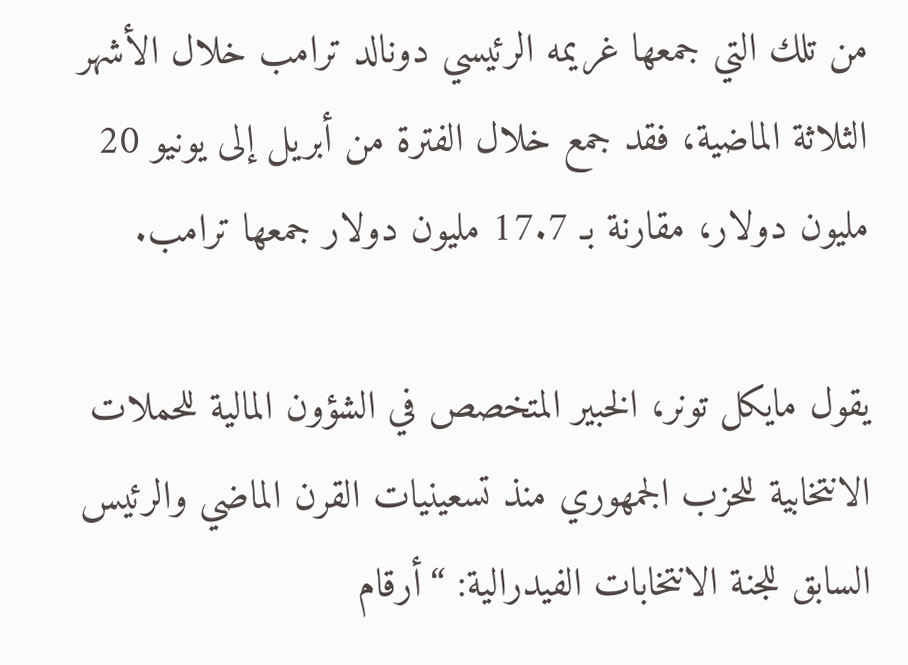من تلك التي جمعها غريمه الرئيسي دونالد ترامب خلال الأشهر الثلاثة الماضية، فقد جمع خلال الفترة من أبريل إلى يونيو 20 مليون دولار، مقارنة بـ 17.7 مليون دولار جمعها ترامب.

يقول مايكل تونر، الخبير المتخصص في الشؤون المالية للحملات الانتخابية للحزب الجمهوري منذ تسعينيات القرن الماضي والرئيس السابق للجنة الانتخابات الفيدرالية: “أرقام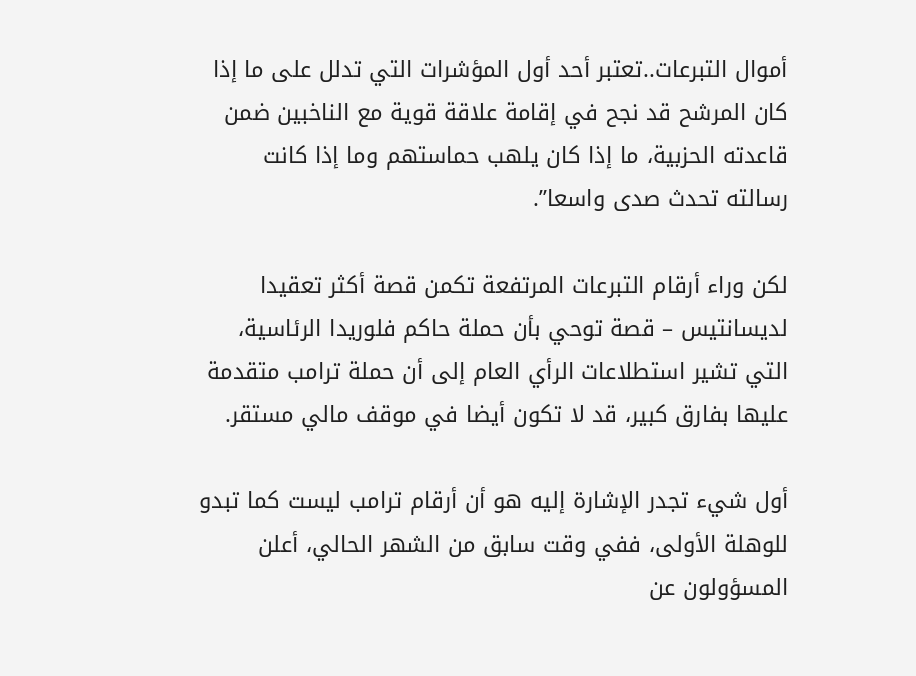أموال التبرعات..تعتبر أحد أول المؤشرات التي تدلل على ما إذا كان المرشح قد نجح في إقامة علاقة قوية مع الناخبين ضمن قاعدته الحزبية، ما إذا كان يلهب حماستهم وما إذا كانت رسالته تحدث صدى واسعا”.

لكن وراء أرقام التبرعات المرتفعة تكمن قصة أكثر تعقيدا لديسانتيس – قصة توحي بأن حملة حاكم فلوريدا الرئاسية، التي تشير استطلاعات الرأي العام إلى أن حملة ترامب متقدمة عليها بفارق كبير، قد لا تكون أيضا في موقف مالي مستقر.

أول شيء تجدر الإشارة إليه هو أن أرقام ترامب ليست كما تبدو للوهلة الأولى، ففي وقت سابق من الشهر الحالي، أعلن المسؤولون عن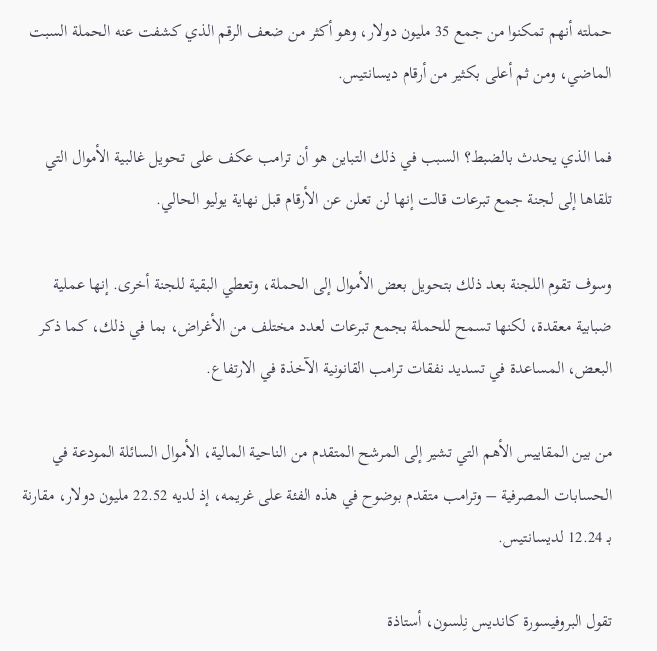حملته أنهم تمكنوا من جمع 35 مليون دولار، وهو أكثر من ضعف الرقم الذي كشفت عنه الحملة السبت الماضي، ومن ثم أعلى بكثير من أرقام ديسانتيس.

فما الذي يحدث بالضبط؟ السبب في ذلك التباين هو أن ترامب عكف على تحويل غالبية الأموال التي تلقاها إلى لجنة جمع تبرعات قالت إنها لن تعلن عن الأرقام قبل نهاية يوليو الحالي.

وسوف تقوم اللجنة بعد ذلك بتحويل بعض الأموال إلى الحملة، وتعطي البقية للجنة أخرى. إنها عملية ضبابية معقدة، لكنها تسمح للحملة بجمع تبرعات لعدد مختلف من الأغراض، بما في ذلك، كما ذكر البعض، المساعدة في تسديد نفقات ترامب القانونية الآخذة في الارتفاع.

من بين المقاييس الأهم التي تشير إلى المرشح المتقدم من الناحية المالية، الأموال السائلة المودعة في الحسابات المصرفية – وترامب متقدم بوضوح في هذه الفئة على غريمه، إذ لديه 22.52 مليون دولار، مقارنة بـ 12.24 لديسانتيس.

تقول البروفيسورة كانديس نِلسون، أستاذة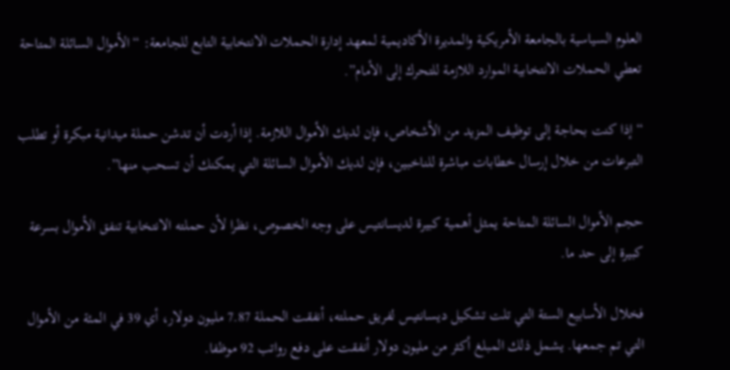العلوم السياسية بالجامعة الأمريكية والمديرة الأكاديمية لمعهد إدارة الحملات الانتخابية التابع للجامعة: “الأموال السائلة المتاحة تعطي الحملات الانتخابية الموارد اللازمة للتحرك إلى الأمام”.

“إذا كنت بحاجة إلى توظيف المزيد من الأشخاص، فإن لديك الأموال اللازمة. إذا أردت أن تدشن حملة ميدانية مبكرة أو تطلب التبرعات من خلال إرسال خطابات مباشرة للناخبين، فإن لديك الأموال السائلة التي يمكنك أن تسحب منها”.

حجم الأموال السائلة المتاحة يمثل أهمية كبيرة لديسانتيس على وجه الخصوص، نظرا لأن حملته الانتخابية تنفق الأموال بسرعة كبيرة إلى حد ما.

فخلال الأسابيع الستة التي تلت تشكيل ديسانتيس لفريق حملته، أنفقت الحملة 7.87 مليون دولار، أي 39 في المئة من الأموال التي تم جمعها. يشمل ذلك المبلغ أكثر من مليون دولار أنفقت على دفع رواتب 92 موظفا.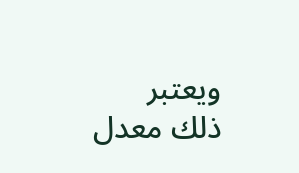ويعتبر ذلك معدل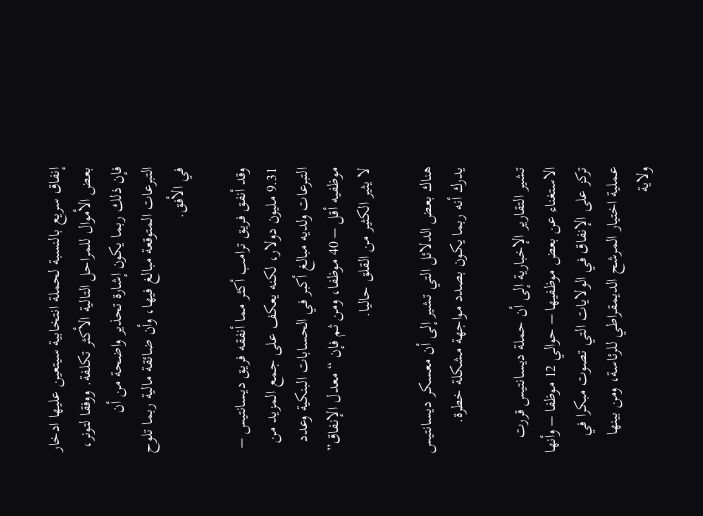إنفاق سريع بالنسبة لحملة انتخابية سيتعين عليها ادخار بعض الأموال للمراحل التالية الأكثر تكلفة. ووفقا لتونر، فإن ذلك ربما يكون إشارة تحذير واضحة من أن التبرعات المتوقعة مبالغ فيها، وأن ضائقة مالية ربما تلوح في الأفق.

وقد أنفق فريق ترامب أكثر مما أنفقه فريق ديسانتيس – 9.31 مليون دولار، لكنه يعكف على جمع المزيد من التبرعات ولديه مبالغ أكبر في الحسابات البنكية وعدد موظفيه أقل – 40 موظفا، ومن ثم فإن “معدل الإنفاق” لا يثير الكثير من القلق حاليا.

هناك بعض الدلائل التي تشير إلى أن معسكر ديسانتيس يدرك أنه ربما يكون بصدد مواجهة مشكلة خطرة.

تشير التقارير الإخبارية إلى أن حملة ديسانتيس قررت الاستغناء عن بعض موظفيها – حوالي 12 موظفا – وأنها تركز على الإنفاق في الولايات التي تصوت مبكرا في عملية اختيار المرشح الديمقراطي للرئاسة، ومن بينها ولاية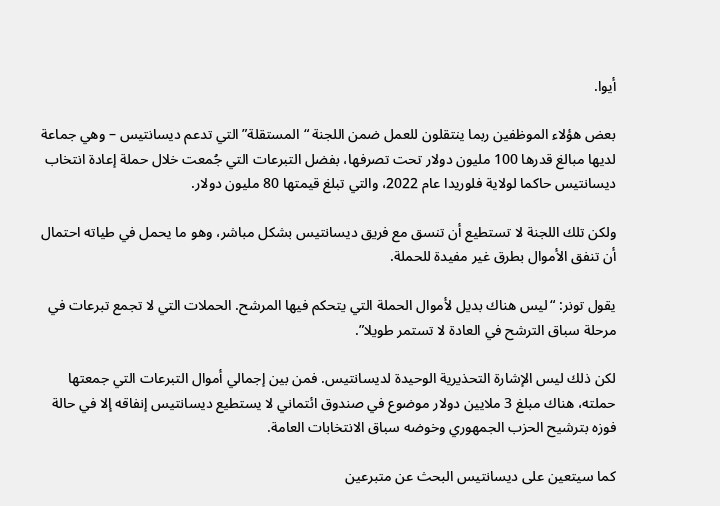أيوا.

بعض هؤلاء الموظفين ربما ينتقلون للعمل ضمن اللجنة “المستقلة” التي تدعم ديسانتيس – وهي جماعة لديها مبالغ قدرها 100 مليون دولار تحت تصرفها، بفضل التبرعات التي جُمعت خلال حملة إعادة انتخاب ديسانتيس حاكما لولاية فلوريدا عام 2022، والتي تبلغ قيمتها 80 مليون دولار.

ولكن تلك اللجنة لا تستطيع أن تنسق مع فريق ديسانتيس بشكل مباشر، وهو ما يحمل في طياته احتمال أن تنفق الأموال بطرق غير مفيدة للحملة.

يقول تونر: “ليس هناك بديل لأموال الحملة التي يتحكم فيها المرشح. الحملات التي لا تجمع تبرعات في مرحلة سباق الترشح في العادة لا تستمر طويلا”.

لكن ذلك ليس الإشارة التحذيرية الوحيدة لديسانتيس. فمن بين إجمالي أموال التبرعات التي جمعتها حملته، هناك مبلغ 3 ملايين دولار موضوع في صندوق ائتماني لا يستطيع ديسانتيس إنفاقه إلا في حالة فوزه بترشيح الحزب الجمهوري وخوضه سباق الانتخابات العامة.

كما سيتعين على ديسانتيس البحث عن متبرعين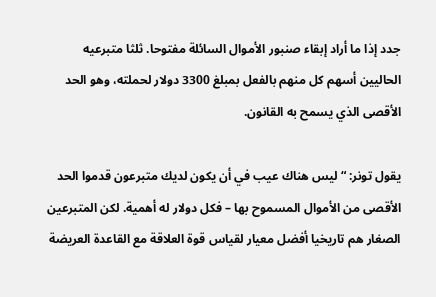جدد إذا ما أراد إبقاء صنبور الأموال السائلة مفتوحا. ثلثا متبرعيه الحاليين أسهم كل منهم بالفعل بمبلغ 3300 دولار لحملته، وهو الحد الأقصى الذي يسمح به القانون.

يقول تونر: “ليس هناك عيب في أن يكون لديك متبرعون قدموا الحد الأقصى من الأموال المسموح بها – فكل دولار له أهمية. لكن المتبرعين الصغار هم تاريخيا أفضل معيار لقياس قوة العلاقة مع القاعدة العريضة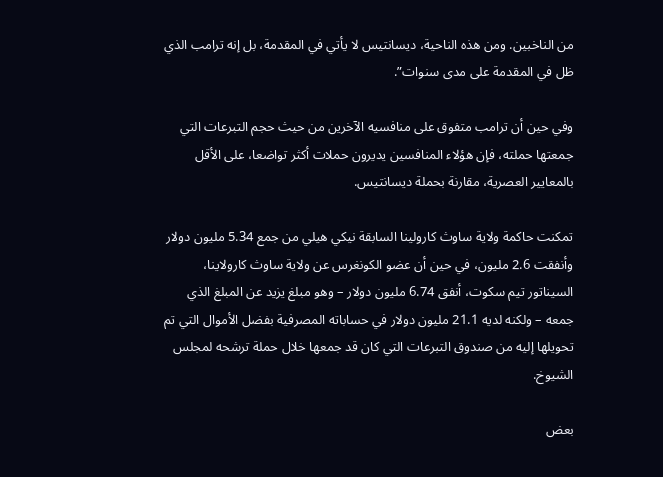من الناخبين. ومن هذه الناحية، ديسانتيس لا يأتي في المقدمة، بل إنه ترامب الذي ظل في المقدمة على مدى سنوات”.

وفي حين أن ترامب متفوق على منافسيه الآخرين من حيث حجم التبرعات التي جمعتها حملته، فإن هؤلاء المنافسين يديرون حملات أكثر تواضعا، على الأقل بالمعايير العصرية، مقارنة بحملة ديسانتيس.

تمكنت حاكمة ولاية ساوث كارولينا السابقة نيكي هيلي من جمع 5.34 مليون دولار وأنفقت 2.6 مليون، في حين أن عضو الكونغرس عن ولاية ساوث كارولاينا، السيناتور تيم سكوت، أنفق 6.74 مليون دولار – وهو مبلغ يزيد عن المبلغ الذي جمعه – ولكنه لديه 21.1 مليون دولار في حساباته المصرفية بفضل الأموال التي تم تحويلها إليه من صندوق التبرعات التي كان قد جمعها خلال حملة ترشحه لمجلس الشيوخ.

بعض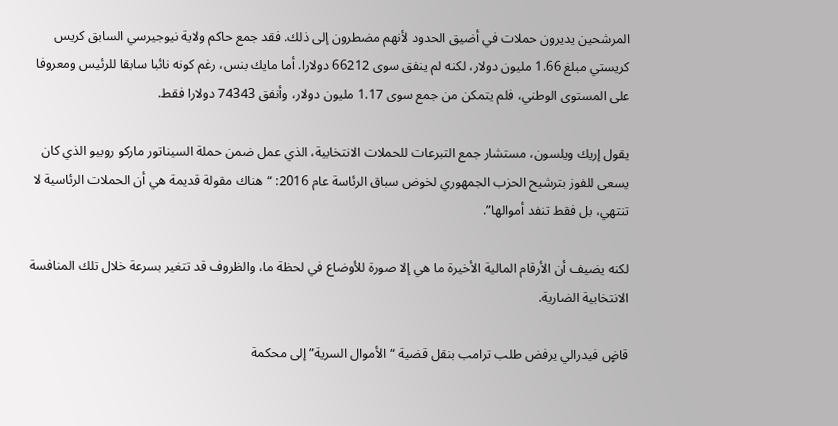المرشحين يديرون حملات في أضيق الحدود لأنهم مضطرون إلى ذلك. فقد جمع حاكم ولاية نيوجيرسي السابق كريس كريستي مبلغ 1.66 مليون دولار، لكنه لم ينفق سوى 66212 دولارا. أما مايك بنس، رغم كونه نائبا سابقا للرئيس ومعروفا على المستوى الوطني، فلم يتمكن من جمع سوى 1.17 مليون دولار، وأنفق 74343 دولارا فقط.

يقول إريك ويلسون، مستشار جمع التبرعات للحملات الانتخابية، الذي عمل ضمن حملة السيناتور ماركو روبيو الذي كان يسعى للفوز بترشيح الحزب الجمهوري لخوض سباق الرئاسة عام 2016: “هناك مقولة قديمة هي أن الحملات الرئاسية لا تنتهي، بل فقط تنفد أموالها”.

لكنه يضيف أن الأرقام المالية الأخيرة ما هي إلا صورة للأوضاع في لحظة ما، والظروف قد تتغير بسرعة خلال تلك المنافسة الانتخابية الضارية.

قاضٍ فيدرالي يرفض طلب ترامب بنقل قضية “الأموال السرية” إلى محكمة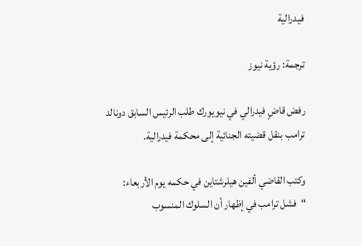فيدرالية

ترجمة: رؤية نيوز

رفض قاضٍ فيدرالي في نيويورك طلب الرئيس السابق دونالد ترامب بنقل قضيته الجنائية إلى محكمة فيدرالية.

وكتب القاضي ألفين هيلرشتاين في حكمه يوم الأربعاء: “فشل ترامب في إظهار أن السلوك المنسوب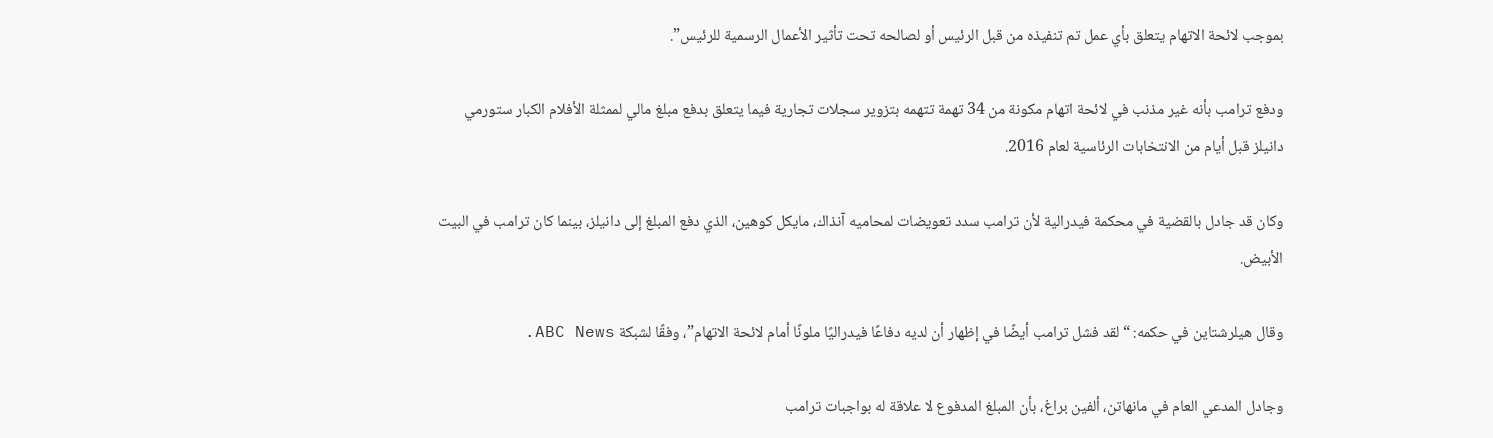بموجب لائحة الاتهام يتعلق بأي عمل تم تنفيذه من قبل الرئيس أو لصالحه تحت تأثير الأعمال الرسمية للرئيس”.

ودفع ترامب بأنه غير مذنب في لائحة اتهام مكونة من 34 تهمة تتهمه بتزوير سجلات تجارية فيما يتعلق بدفع مبلغ مالي لممثلة الأفلام الكبار ستورمي دانيلز قبل أيام من الانتخابات الرئاسية لعام 2016.

وكان قد جادل بالقضية في محكمة فيدرالية لأن ترامب سدد تعويضات لمحاميه آنذاك، مايكل كوهين، الذي دفع المبلغ إلى دانيلز، بينما كان ترامب في البيت الأبيض.

وقال هيلرشتاين في حكمه: “لقد فشل ترامب أيضًا في إظهار أن لديه دفاعًا فيدراليًا ملونًا أمام لائحة الاتهام”، وفقًا لشبكة ABC News.

وجادل المدعي العام في مانهاتن، ألفين براغ، بأن المبلغ المدفوع لا علاقة له بواجبات ترامب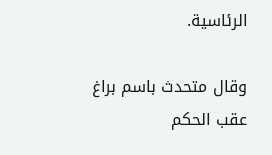الرئاسية.

وقال متحدث باسم براغ عقب الحكم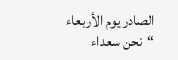الصادر يوم الأربعاء “نحن سعداء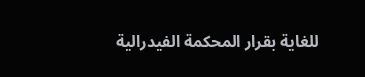للغاية بقرار المحكمة الفيدرالية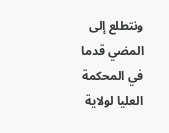ونتطلع إلى المضي قدما في المحكمة العليا لولاية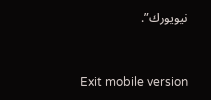نيويورك”.



Exit mobile version